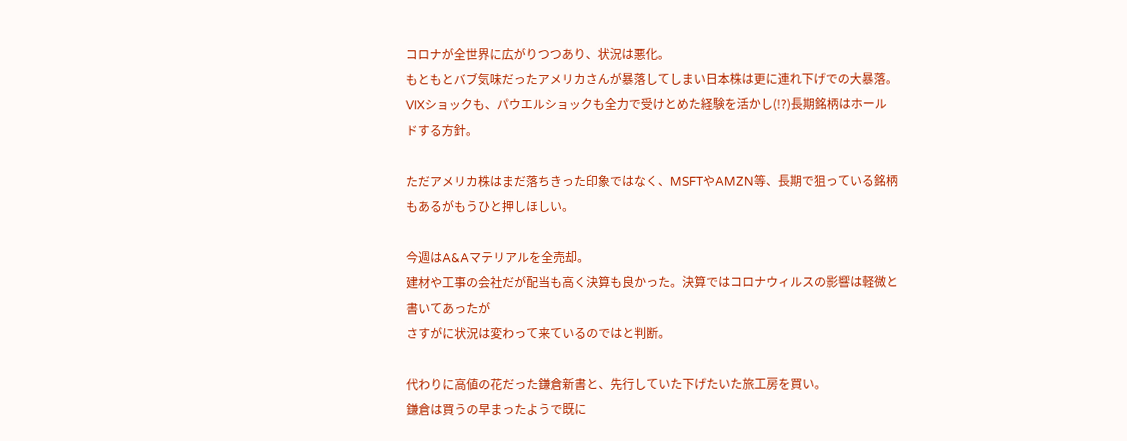コロナが全世界に広がりつつあり、状況は悪化。
もともとバブ気味だったアメリカさんが暴落してしまい日本株は更に連れ下げでの大暴落。
VIXショックも、パウエルショックも全力で受けとめた経験を活かし(!?)長期銘柄はホールドする方針。

ただアメリカ株はまだ落ちきった印象ではなく、MSFTやAMZN等、長期で狙っている銘柄もあるがもうひと押しほしい。

今週はA&Aマテリアルを全売却。
建材や工事の会社だが配当も高く決算も良かった。決算ではコロナウィルスの影響は軽微と書いてあったが
さすがに状況は変わって来ているのではと判断。

代わりに高値の花だった鎌倉新書と、先行していた下げたいた旅工房を買い。
鎌倉は買うの早まったようで既に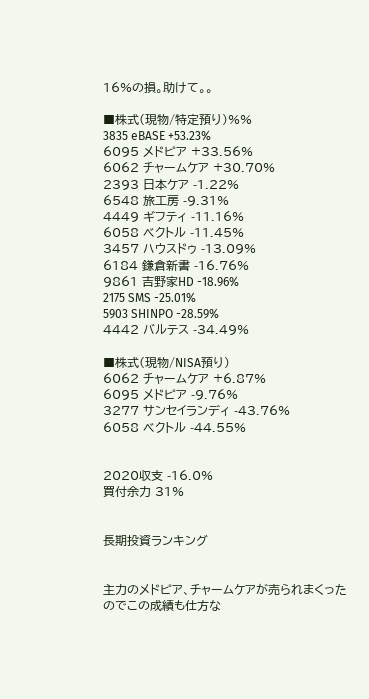16%の損。助けて。。

■株式(現物/特定預り)%%
3835 eBASE +53.23%
6095 メドピア +33.56%
6062 チャームケア +30.70%
2393 日本ケア -1.22%
6548 旅工房 -9.31%
4449 ギフティ -11.16%
6058 ベクトル -11.45%
3457 ハウスドゥ -13.09%
6184 鎌倉新書 -16.76%
9861 吉野家HD -18.96%
2175 SMS -25.01%
5903 SHINPO -28.59%
4442 バルテス -34.49%

■株式(現物/NISA預り)
6062 チャームケア +6.87%
6095 メドピア -9.76%
3277 サンセイランディ -43.76%
6058 ベクトル -44.55%


2020収支 -16.0%
買付余力 31%


長期投資ランキング


主力のメドピア、チャームケアが売られまくったのでこの成績も仕方な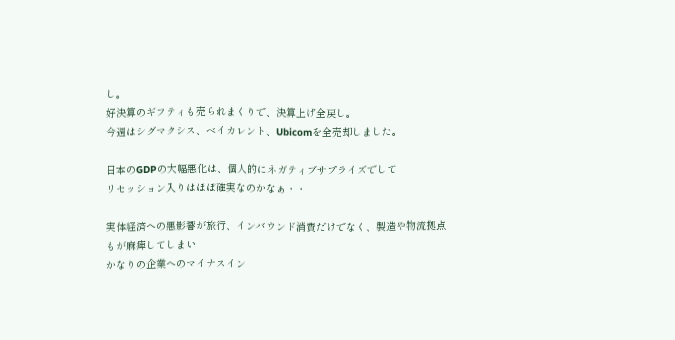し。
好決算のギフティも売られまくりで、決算上げ全戻し。
今週はシグマクシス、ベイカレント、Ubicomを全売却しました。

日本のGDPの大幅悪化は、個人的にネガティブサプライズでして
リセッション入りはほぼ確実なのかなぁ・・

実体経済への悪影響が旅行、インバウンド消費だけでなく、製造や物流拠点もが麻痺してしまい
かなりの企業へのマイナスイン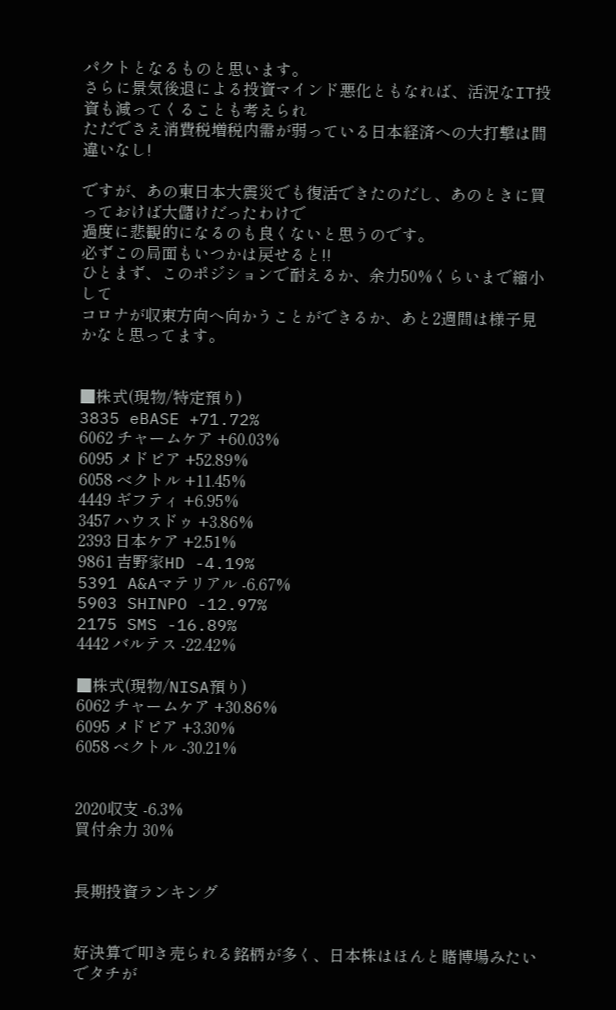パクトとなるものと思います。
さらに景気後退による投資マインド悪化ともなれば、活況なIT投資も減ってくることも考えられ
ただでさえ消費税増税内需が弱っている日本経済への大打撃は間違いなし!

ですが、あの東日本大震災でも復活できたのだし、あのときに買っておけば大儲けだったわけで
過度に悲観的になるのも良くないと思うのです。
必ずこの局面もいつかは戻せると!!
ひとまず、このポジションで耐えるか、余力50%くらいまで縮小して
コロナが収束方向へ向かうことができるか、あと2週間は様子見かなと思ってます。


■株式(現物/特定預り)
3835 eBASE +71.72%
6062 チャームケア +60.03%
6095 メドピア +52.89%
6058 ベクトル +11.45%
4449 ギフティ +6.95%
3457 ハウスドゥ +3.86%
2393 日本ケア +2.51%
9861 吉野家HD -4.19%
5391 A&Aマテリアル -6.67%
5903 SHINPO -12.97%
2175 SMS -16.89%
4442 バルテス -22.42%

■株式(現物/NISA預り)
6062 チャームケア +30.86%
6095 メドピア +3.30%
6058 ベクトル -30.21%


2020収支 -6.3%
買付余力 30%


長期投資ランキング


好決算で叩き売られる銘柄が多く、日本株はほんと賭博場みたいでタチが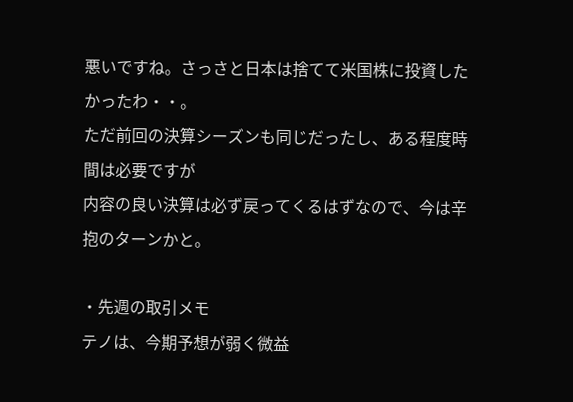悪いですね。さっさと日本は捨てて米国株に投資したかったわ・・。
ただ前回の決算シーズンも同じだったし、ある程度時間は必要ですが
内容の良い決算は必ず戻ってくるはずなので、今は辛抱のターンかと。

・先週の取引メモ
テノは、今期予想が弱く微益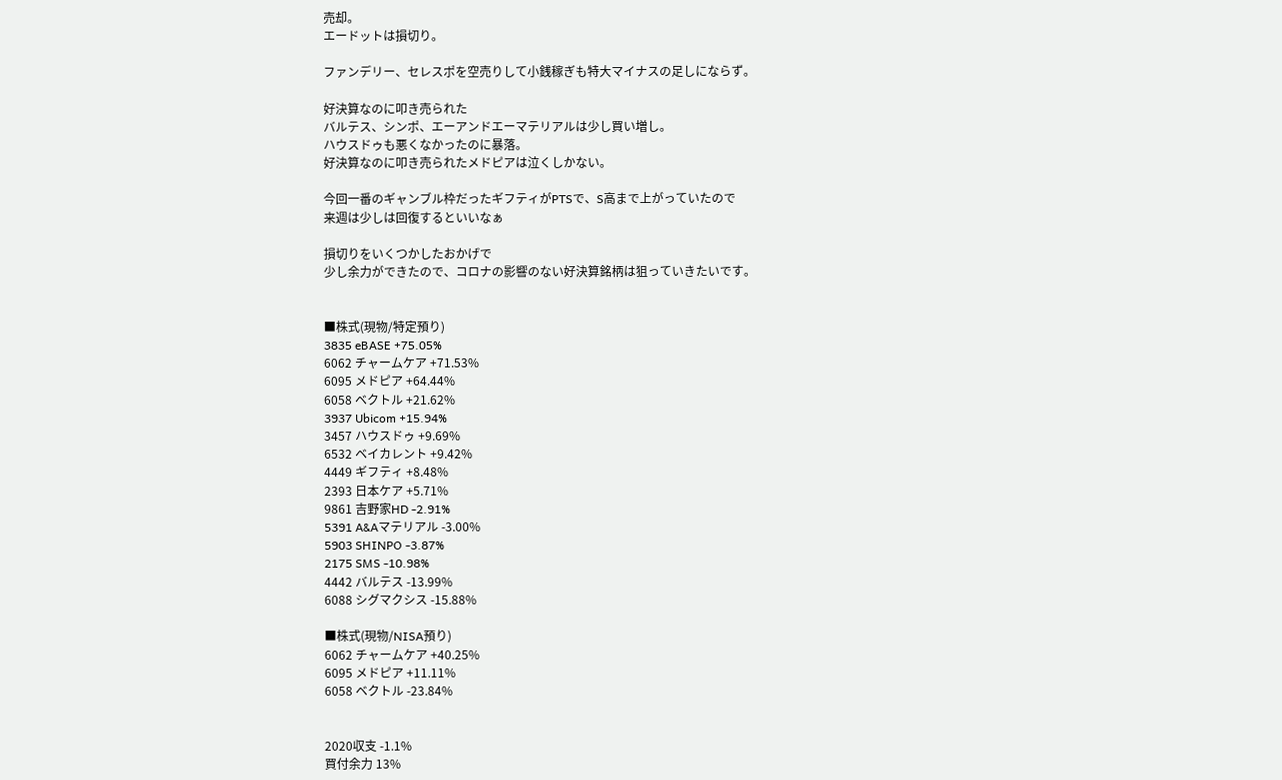売却。
エードットは損切り。

ファンデリー、セレスポを空売りして小銭稼ぎも特大マイナスの足しにならず。

好決算なのに叩き売られた
バルテス、シンポ、エーアンドエーマテリアルは少し買い増し。
ハウスドゥも悪くなかったのに暴落。
好決算なのに叩き売られたメドピアは泣くしかない。

今回一番のギャンブル枠だったギフティがPTSで、S高まで上がっていたので
来週は少しは回復するといいなぁ

損切りをいくつかしたおかげで
少し余力ができたので、コロナの影響のない好決算銘柄は狙っていきたいです。


■株式(現物/特定預り)
3835 eBASE +75.05%
6062 チャームケア +71.53%
6095 メドピア +64.44%
6058 ベクトル +21.62%
3937 Ubicom +15.94%
3457 ハウスドゥ +9.69%
6532 ベイカレント +9.42%
4449 ギフティ +8.48%
2393 日本ケア +5.71%
9861 吉野家HD -2.91%
5391 A&Aマテリアル -3.00%
5903 SHINPO -3.87%
2175 SMS -10.98%
4442 バルテス -13.99%
6088 シグマクシス -15.88%

■株式(現物/NISA預り)
6062 チャームケア +40.25%
6095 メドピア +11.11%
6058 ベクトル -23.84%


2020収支 -1.1%
買付余力 13%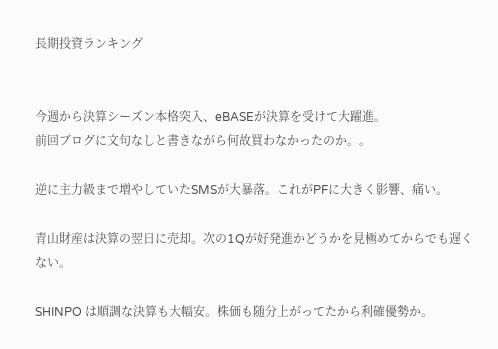長期投資ランキング


今週から決算シーズン本格突入、eBASEが決算を受けて大躍進。
前回ブログに文句なしと書きながら何故買わなかったのか。。

逆に主力級まで増やしていたSMSが大暴落。これがPFに大きく影響、痛い。

青山財産は決算の翌日に売却。次の1Qが好発進かどうかを見極めてからでも遅くない。

SHINPO は順調な決算も大幅安。株価も随分上がってたから利確優勢か。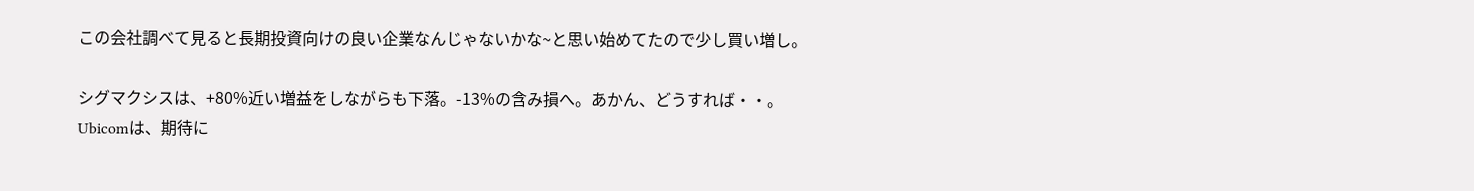この会社調べて見ると長期投資向けの良い企業なんじゃないかな~と思い始めてたので少し買い増し。

シグマクシスは、+80%近い増益をしながらも下落。-13%の含み損へ。あかん、どうすれば・・。
Ubicomは、期待に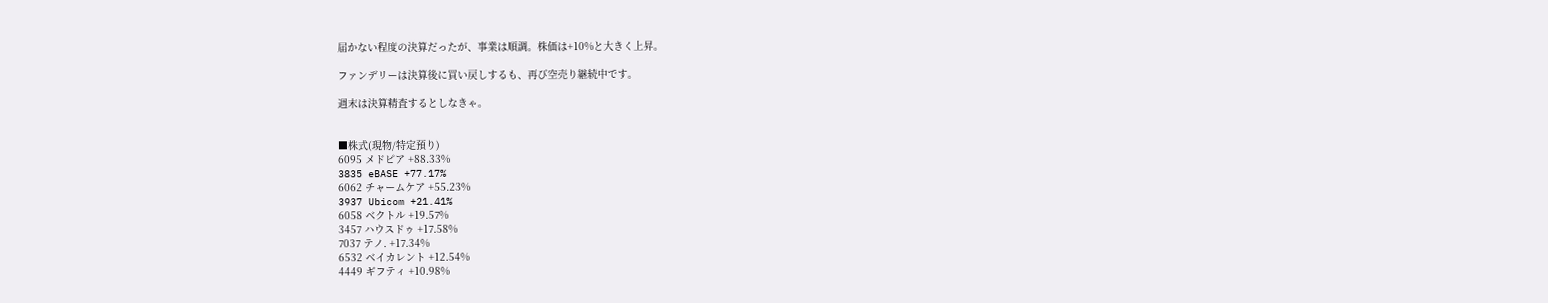届かない程度の決算だったが、事業は順調。株価は+10%と大きく上昇。

ファンデリーは決算後に買い戻しするも、再び空売り継続中です。

週末は決算精査するとしなきゃ。


■株式(現物/特定預り)
6095 メドピア +88.33%
3835 eBASE +77.17%
6062 チャームケア +55.23%
3937 Ubicom +21.41%
6058 ベクトル +19.57%
3457 ハウスドゥ +17.58%
7037 テノ. +17.34%
6532 ベイカレント +12.54%
4449 ギフティ +10.98%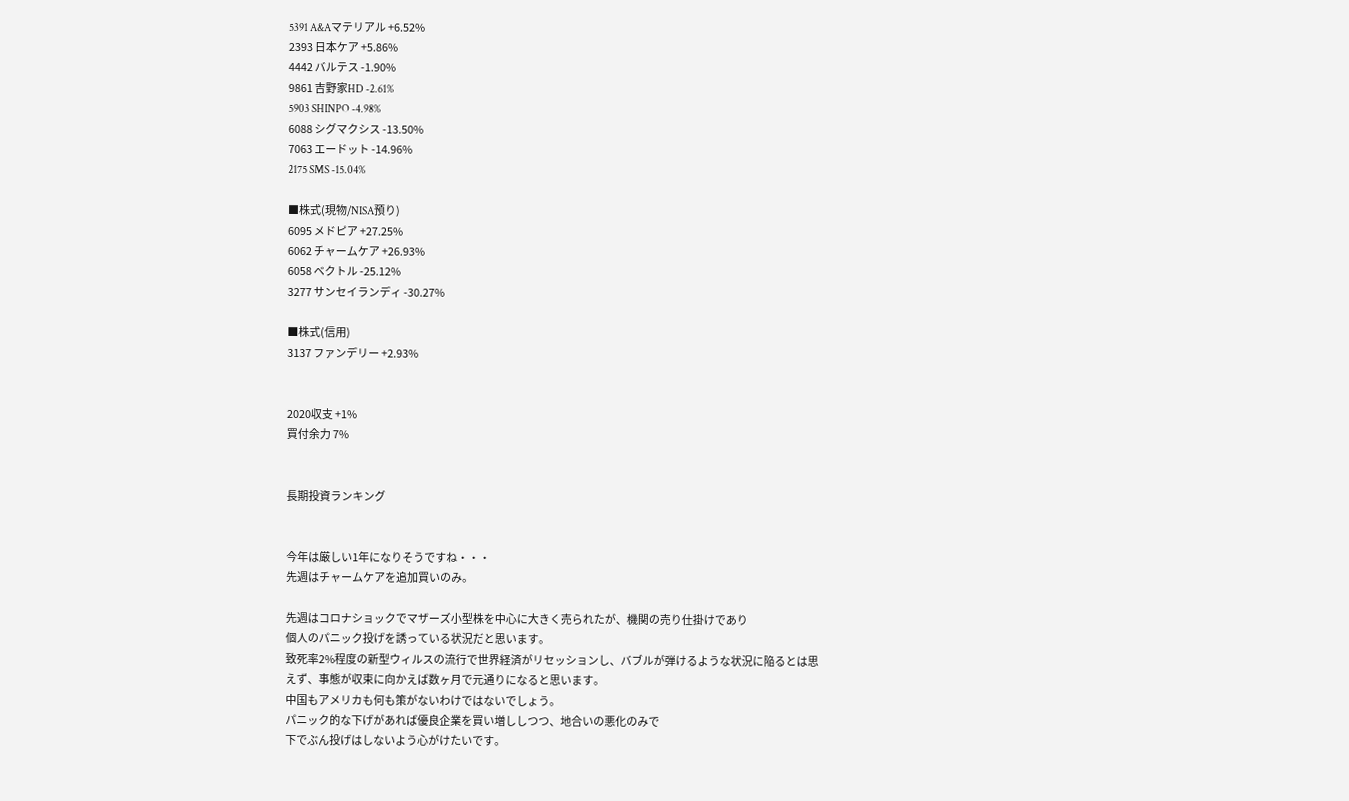5391 A&Aマテリアル +6.52%
2393 日本ケア +5.86%
4442 バルテス -1.90%
9861 吉野家HD -2.61%
5903 SHINPO -4.98%
6088 シグマクシス -13.50%
7063 エードット -14.96%
2175 SMS -15.04%

■株式(現物/NISA預り)
6095 メドピア +27.25%
6062 チャームケア +26.93%
6058 ベクトル -25.12%
3277 サンセイランディ -30.27%

■株式(信用)
3137 ファンデリー +2.93%


2020収支 +1%
買付余力 7%


長期投資ランキング


今年は厳しい1年になりそうですね・・・
先週はチャームケアを追加買いのみ。

先週はコロナショックでマザーズ小型株を中心に大きく売られたが、機関の売り仕掛けであり
個人のパニック投げを誘っている状況だと思います。
致死率2%程度の新型ウィルスの流行で世界経済がリセッションし、バブルが弾けるような状況に陥るとは思えず、事態が収束に向かえば数ヶ月で元通りになると思います。
中国もアメリカも何も策がないわけではないでしょう。
パニック的な下げがあれば優良企業を買い増ししつつ、地合いの悪化のみで
下でぶん投げはしないよう心がけたいです。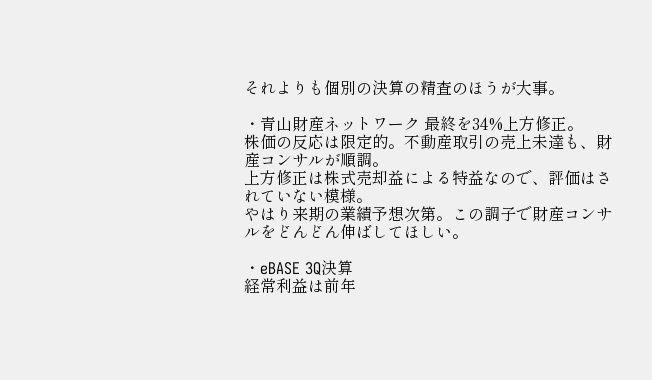それよりも個別の決算の精査のほうが大事。

・青山財産ネットワーク 最終を34%上方修正。
株価の反応は限定的。不動産取引の売上未達も、財産コンサルが順調。
上方修正は株式売却益による特益なので、評価はされていない模様。
やはり来期の業績予想次第。この調子で財産コンサルをどんどん伸ばしてほしい。

・eBASE 3Q決算
経常利益は前年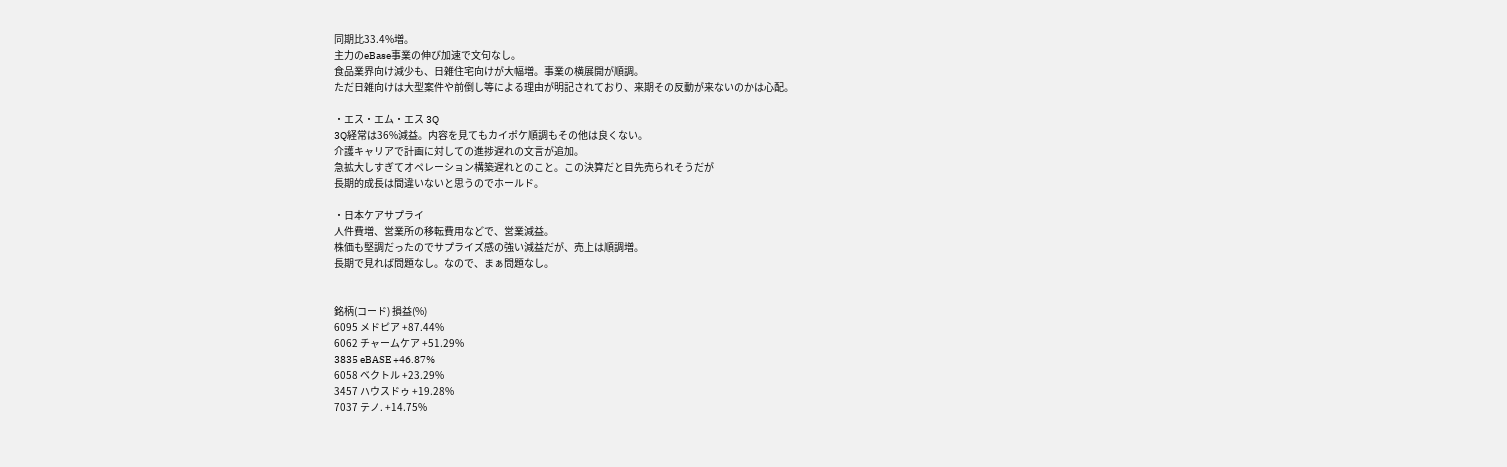同期比33.4%増。
主力のeBase事業の伸び加速で文句なし。
食品業界向け減少も、日雑住宅向けが大幅増。事業の横展開が順調。
ただ日雑向けは大型案件や前倒し等による理由が明記されており、来期その反動が来ないのかは心配。

・エス・エム・エス 3Q
3Q経常は36%減益。内容を見てもカイポケ順調もその他は良くない。
介護キャリアで計画に対しての進捗遅れの文言が追加。
急拡大しすぎてオペレーション構築遅れとのこと。この決算だと目先売られそうだが
長期的成長は間違いないと思うのでホールド。

・日本ケアサプライ
人件費増、営業所の移転費用などで、営業減益。
株価も堅調だったのでサプライズ感の強い減益だが、売上は順調増。
長期で見れば問題なし。なので、まぁ問題なし。


銘柄(コード) 損益(%)
6095 メドピア +87.44%
6062 チャームケア +51.29%
3835 eBASE +46.87%
6058 ベクトル +23.29%
3457 ハウスドゥ +19.28%
7037 テノ. +14.75%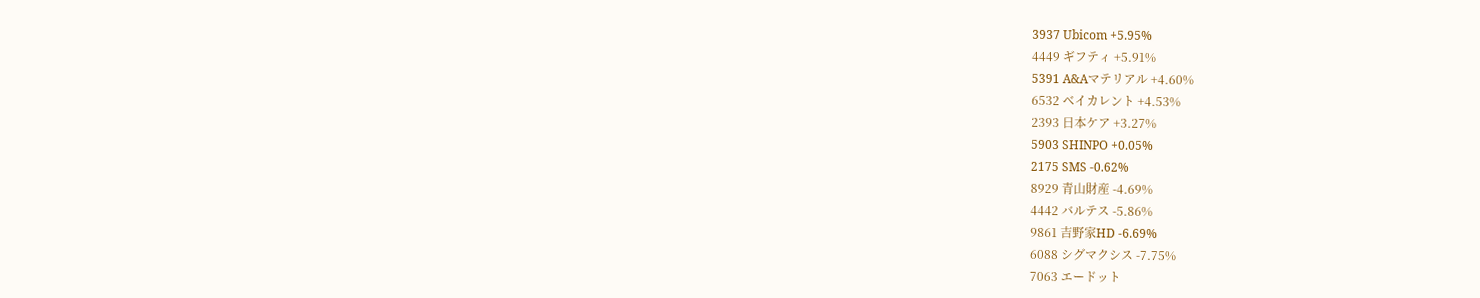3937 Ubicom +5.95%
4449 ギフティ +5.91%
5391 A&Aマテリアル +4.60%
6532 ベイカレント +4.53%
2393 日本ケア +3.27%
5903 SHINPO +0.05%
2175 SMS -0.62%
8929 青山財産 -4.69%
4442 バルテス -5.86%
9861 吉野家HD -6.69%
6088 シグマクシス -7.75%
7063 エードット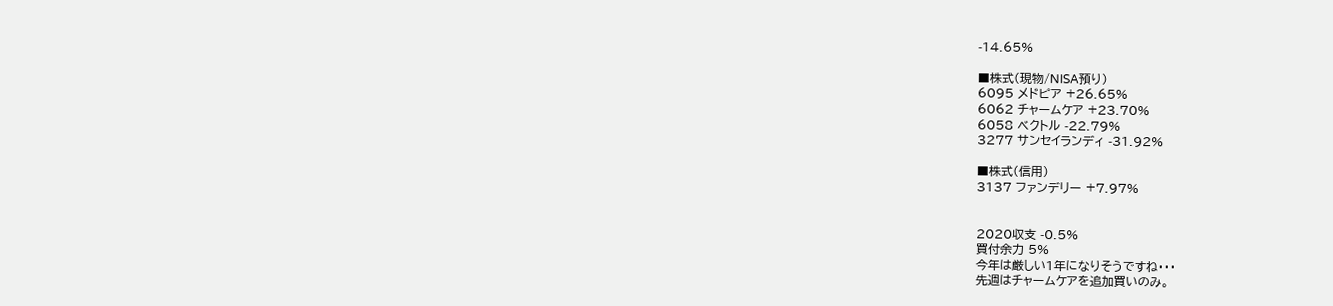-14.65%

■株式(現物/NISA預り)
6095 メドピア +26.65%
6062 チャームケア +23.70%
6058 ベクトル -22.79%
3277 サンセイランディ -31.92%

■株式(信用)
3137 ファンデリー +7.97%


2020収支 -0.5%
買付余力 5%
今年は厳しい1年になりそうですね・・・
先週はチャームケアを追加買いのみ。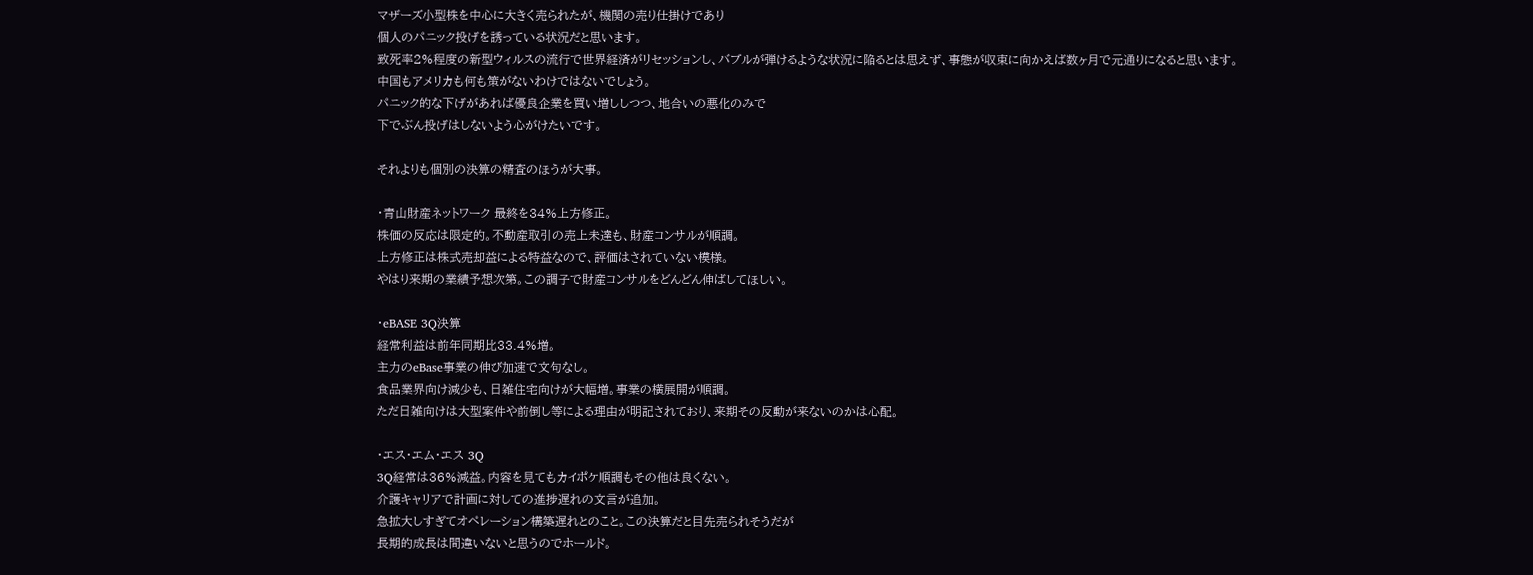マザーズ小型株を中心に大きく売られたが、機関の売り仕掛けであり
個人のパニック投げを誘っている状況だと思います。
致死率2%程度の新型ウィルスの流行で世界経済がリセッションし、バブルが弾けるような状況に陥るとは思えず、事態が収束に向かえば数ヶ月で元通りになると思います。
中国もアメリカも何も策がないわけではないでしょう。
パニック的な下げがあれば優良企業を買い増ししつつ、地合いの悪化のみで
下でぶん投げはしないよう心がけたいです。

それよりも個別の決算の精査のほうが大事。

・青山財産ネットワーク 最終を34%上方修正。
株価の反応は限定的。不動産取引の売上未達も、財産コンサルが順調。
上方修正は株式売却益による特益なので、評価はされていない模様。
やはり来期の業績予想次第。この調子で財産コンサルをどんどん伸ばしてほしい。

・eBASE 3Q決算
経常利益は前年同期比33.4%増。
主力のeBase事業の伸び加速で文句なし。
食品業界向け減少も、日雑住宅向けが大幅増。事業の横展開が順調。
ただ日雑向けは大型案件や前倒し等による理由が明記されており、来期その反動が来ないのかは心配。

・エス・エム・エス 3Q
3Q経常は36%減益。内容を見てもカイポケ順調もその他は良くない。
介護キャリアで計画に対しての進捗遅れの文言が追加。
急拡大しすぎてオペレーション構築遅れとのこと。この決算だと目先売られそうだが
長期的成長は間違いないと思うのでホールド。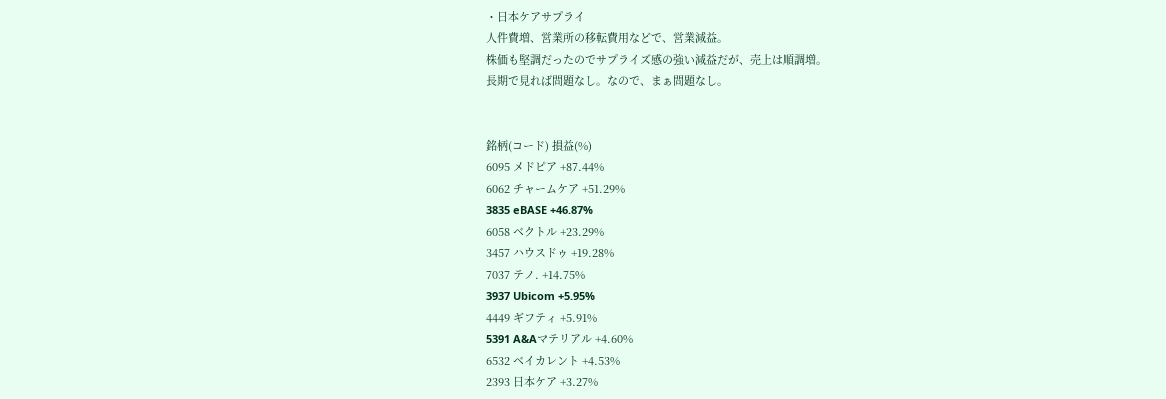・日本ケアサプライ
人件費増、営業所の移転費用などで、営業減益。
株価も堅調だったのでサプライズ感の強い減益だが、売上は順調増。
長期で見れば問題なし。なので、まぁ問題なし。


銘柄(コード) 損益(%)
6095 メドピア +87.44%
6062 チャームケア +51.29%
3835 eBASE +46.87%
6058 ベクトル +23.29%
3457 ハウスドゥ +19.28%
7037 テノ. +14.75%
3937 Ubicom +5.95%
4449 ギフティ +5.91%
5391 A&Aマテリアル +4.60%
6532 ベイカレント +4.53%
2393 日本ケア +3.27%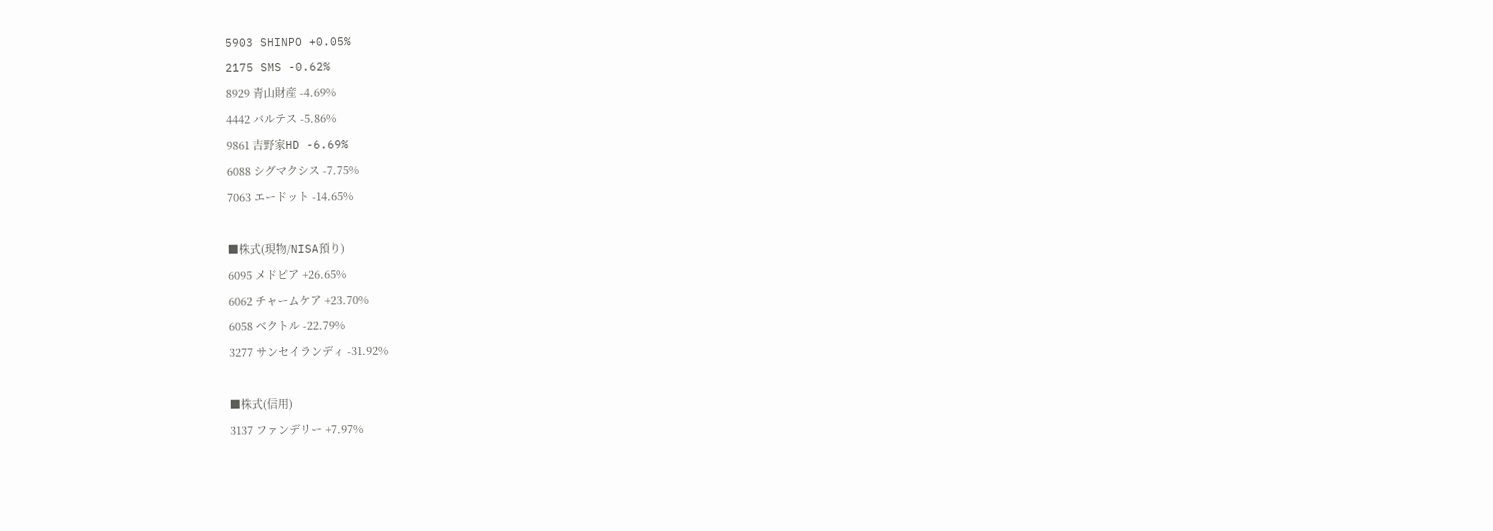5903 SHINPO +0.05%
2175 SMS -0.62%
8929 青山財産 -4.69%
4442 バルテス -5.86%
9861 吉野家HD -6.69%
6088 シグマクシス -7.75%
7063 エードット -14.65%

■株式(現物/NISA預り)
6095 メドピア +26.65%
6062 チャームケア +23.70%
6058 ベクトル -22.79%
3277 サンセイランディ -31.92%

■株式(信用)
3137 ファンデリー +7.97%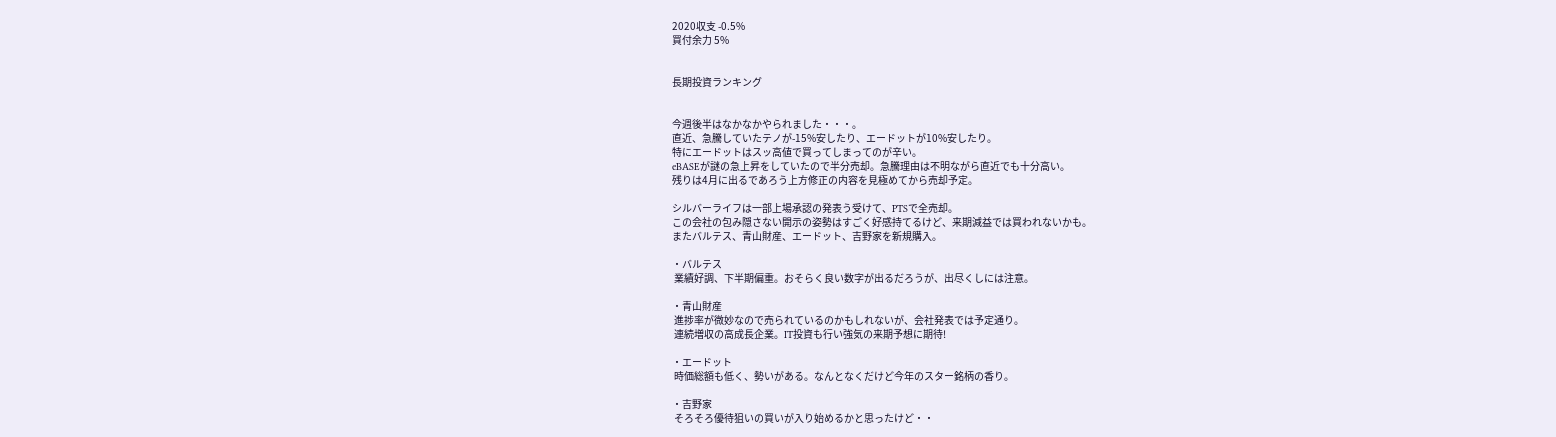2020収支 -0.5%
買付余力 5%


長期投資ランキング


今週後半はなかなかやられました・・・。
直近、急騰していたテノが-15%安したり、エードットが10%安したり。
特にエードットはスッ高値で買ってしまってのが辛い。
eBASEが謎の急上昇をしていたので半分売却。急騰理由は不明ながら直近でも十分高い。
残りは4月に出るであろう上方修正の内容を見極めてから売却予定。

シルバーライフは一部上場承認の発表う受けて、PTSで全売却。
この会社の包み隠さない開示の姿勢はすごく好感持てるけど、来期減益では買われないかも。
またバルテス、青山財産、エードット、吉野家を新規購入。

・バルテス
 業績好調、下半期偏重。おそらく良い数字が出るだろうが、出尽くしには注意。

・青山財産
 進捗率が微妙なので売られているのかもしれないが、会社発表では予定通り。
 連続増収の高成長企業。IT投資も行い強気の来期予想に期待!

・エードット
 時価総額も低く、勢いがある。なんとなくだけど今年のスター銘柄の香り。

・吉野家
 そろそろ優待狙いの買いが入り始めるかと思ったけど・・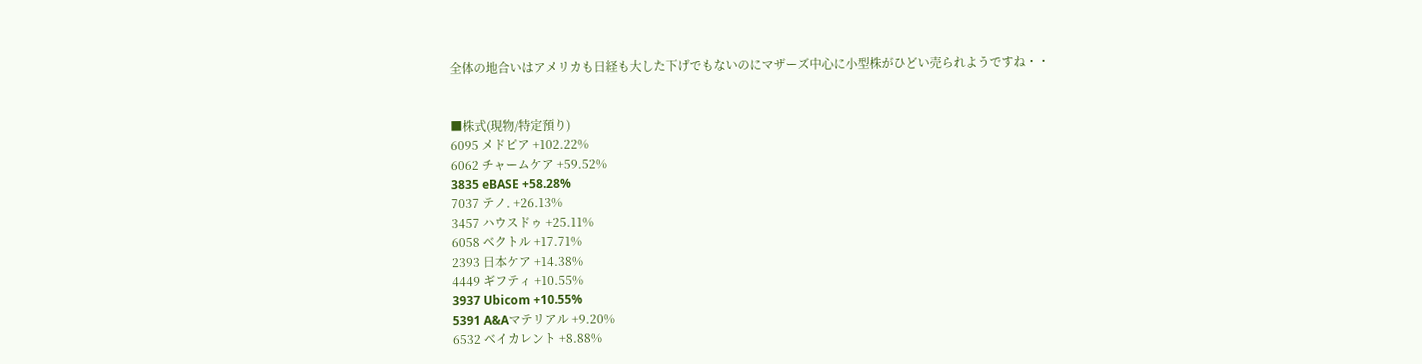全体の地合いはアメリカも日経も大した下げでもないのにマザーズ中心に小型株がひどい売られようですね・・


■株式(現物/特定預り)
6095 メドピア +102.22%
6062 チャームケア +59.52%
3835 eBASE +58.28%
7037 テノ. +26.13%
3457 ハウスドゥ +25.11%
6058 ベクトル +17.71%
2393 日本ケア +14.38%
4449 ギフティ +10.55%
3937 Ubicom +10.55%
5391 A&Aマテリアル +9.20%
6532 ベイカレント +8.88%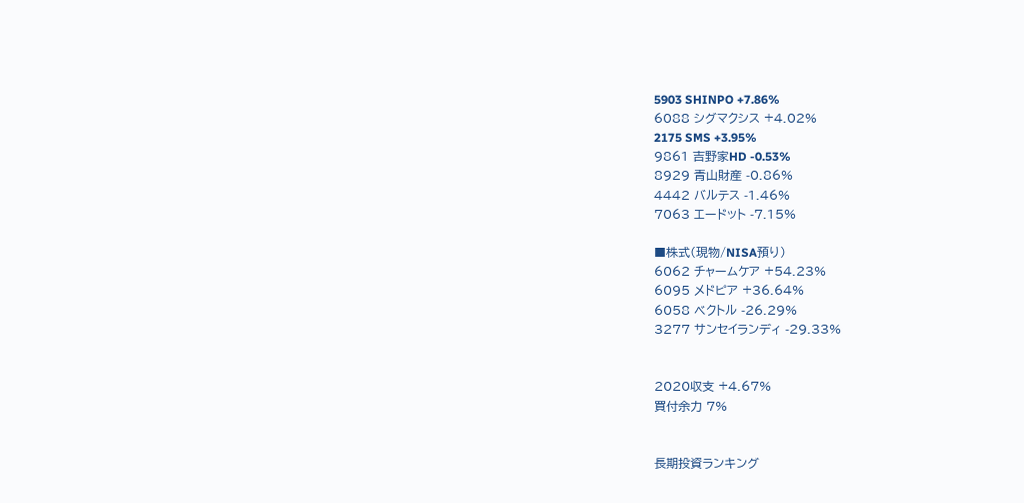5903 SHINPO +7.86%
6088 シグマクシス +4.02%
2175 SMS +3.95%
9861 吉野家HD -0.53%
8929 青山財産 -0.86%
4442 バルテス -1.46%
7063 エードット -7.15%

■株式(現物/NISA預り)
6062 チャームケア +54.23%
6095 メドピア +36.64%
6058 ベクトル -26.29%
3277 サンセイランディ -29.33%


2020収支 +4.67%
買付余力 7%


長期投資ランキング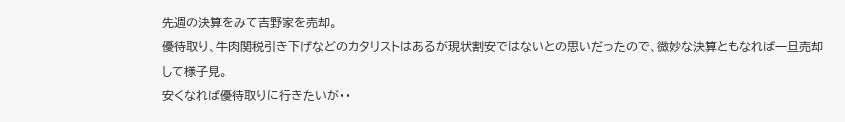先週の決算をみて吉野家を売却。
優待取り、牛肉関税引き下げなどのカタリストはあるが現状割安ではないとの思いだったので、微妙な決算ともなれば一旦売却して様子見。
安くなれば優待取りに行きたいが・・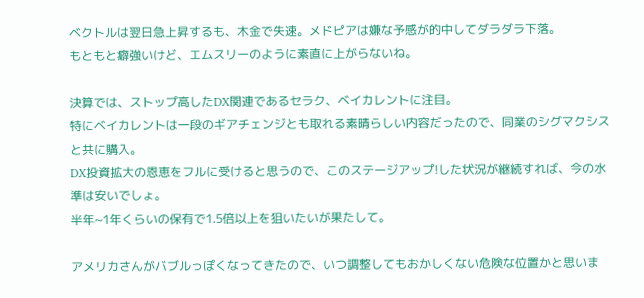ベクトルは翌日急上昇するも、木金で失速。メドピアは嫌な予感が的中してダラダラ下落。
もともと癖強いけど、エムスリーのように素直に上がらないね。

決算では、ストップ高したDX関連であるセラク、ベイカレントに注目。
特にベイカレントは一段のギアチェンジとも取れる素晴らしい内容だったので、同業のシグマクシスと共に購入。
DX投資拡大の恩恵をフルに受けると思うので、このステージアップ!した状況が継続すれば、今の水準は安いでしょ。
半年~1年くらいの保有で1.5倍以上を狙いたいが果たして。

アメリカさんがバブルっぽくなってきたので、いつ調整してもおかしくない危険な位置かと思いま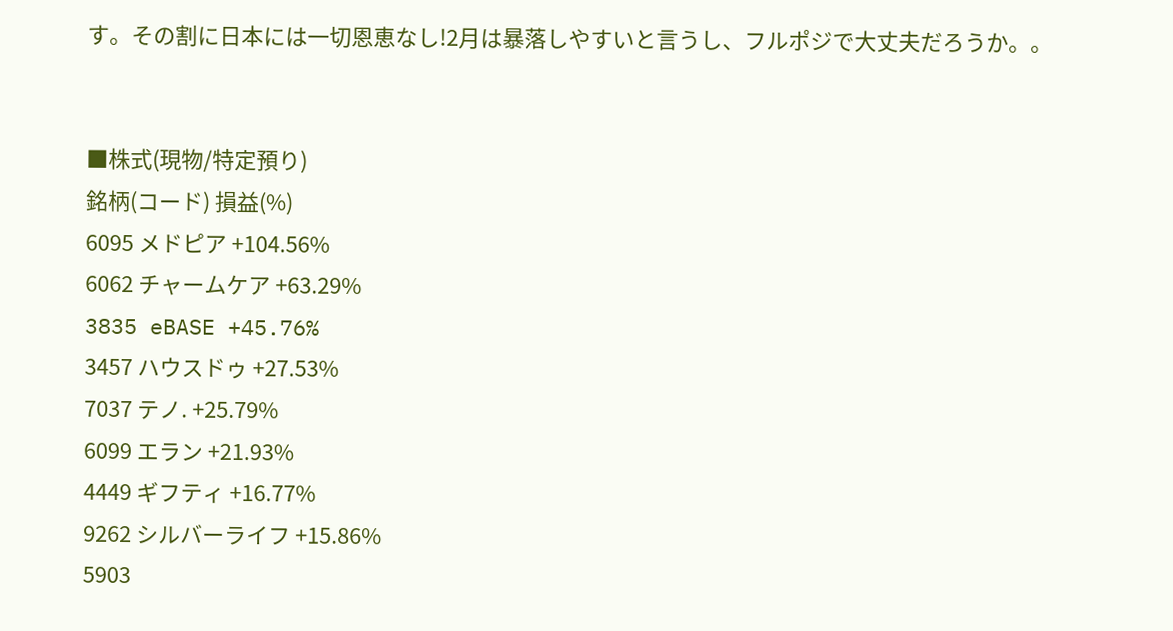す。その割に日本には一切恩恵なし!2月は暴落しやすいと言うし、フルポジで大丈夫だろうか。。


■株式(現物/特定預り)
銘柄(コード) 損益(%)
6095 メドピア +104.56%
6062 チャームケア +63.29%
3835 eBASE +45.76%
3457 ハウスドゥ +27.53%
7037 テノ. +25.79%
6099 エラン +21.93%
4449 ギフティ +16.77%
9262 シルバーライフ +15.86%
5903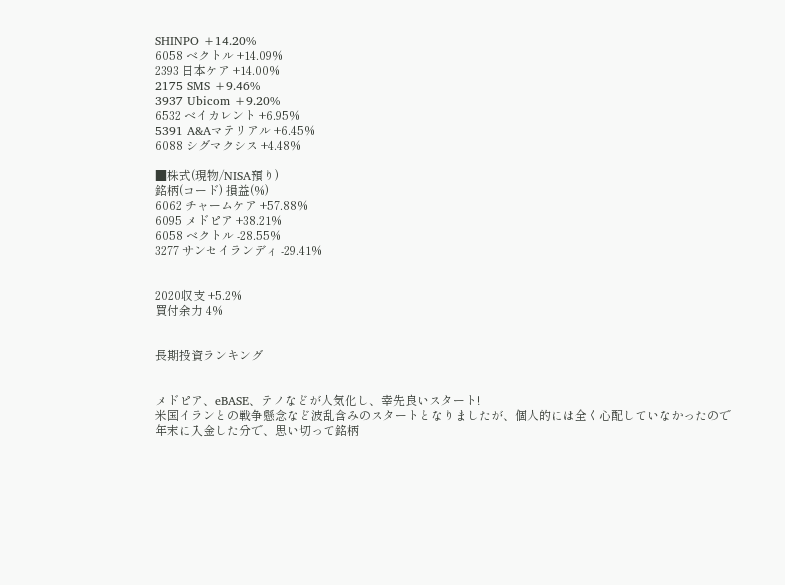SHINPO +14.20%
6058 ベクトル +14.09%
2393 日本ケア +14.00%
2175 SMS +9.46%
3937 Ubicom +9.20%
6532 ベイカレント +6.95%
5391 A&Aマテリアル +6.45%
6088 シグマクシス +4.48%

■株式(現物/NISA預り)
銘柄(コード) 損益(%)
6062 チャームケア +57.88%
6095 メドピア +38.21%
6058 ベクトル -28.55%
3277 サンセイランディ -29.41%


2020収支 +5.2%
買付余力 4%


長期投資ランキング


メドピア、eBASE、テノなどが人気化し、幸先良いスタート!
米国イランとの戦争懸念など波乱含みのスタートとなりましたが、個人的には全く心配していなかったので
年末に入金した分で、思い切って銘柄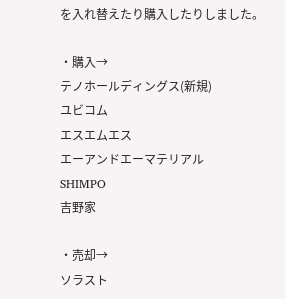を入れ替えたり購入したりしました。

・購入→
テノホールディングス(新規)
ユビコム
エスエムエス
エーアンドエーマテリアル
SHIMPO
吉野家

・売却→
ソラスト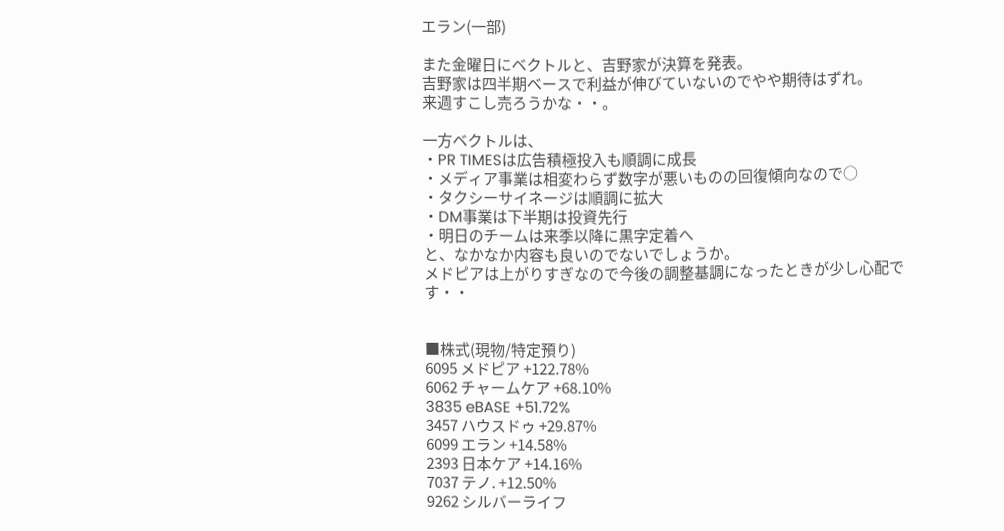エラン(一部)

また金曜日にベクトルと、吉野家が決算を発表。
吉野家は四半期ベースで利益が伸びていないのでやや期待はずれ。
来週すこし売ろうかな・・。

一方ベクトルは、
・PR TIMESは広告積極投入も順調に成長
・メディア事業は相変わらず数字が悪いものの回復傾向なので○
・タクシーサイネージは順調に拡大
・DM事業は下半期は投資先行
・明日のチームは来季以降に黒字定着へ
と、なかなか内容も良いのでないでしょうか。
メドピアは上がりすぎなので今後の調整基調になったときが少し心配です・・


■株式(現物/特定預り)
6095 メドピア +122.78%
6062 チャームケア +68.10%
3835 eBASE +51.72%
3457 ハウスドゥ +29.87%
6099 エラン +14.58%
2393 日本ケア +14.16%
7037 テノ. +12.50%
9262 シルバーライフ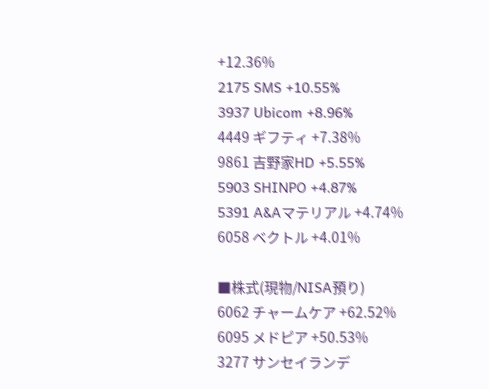+12.36%
2175 SMS +10.55%
3937 Ubicom +8.96%
4449 ギフティ +7.38%
9861 吉野家HD +5.55%
5903 SHINPO +4.87%
5391 A&Aマテリアル +4.74%
6058 ベクトル +4.01%

■株式(現物/NISA預り)
6062 チャームケア +62.52%
6095 メドピア +50.53%
3277 サンセイランデ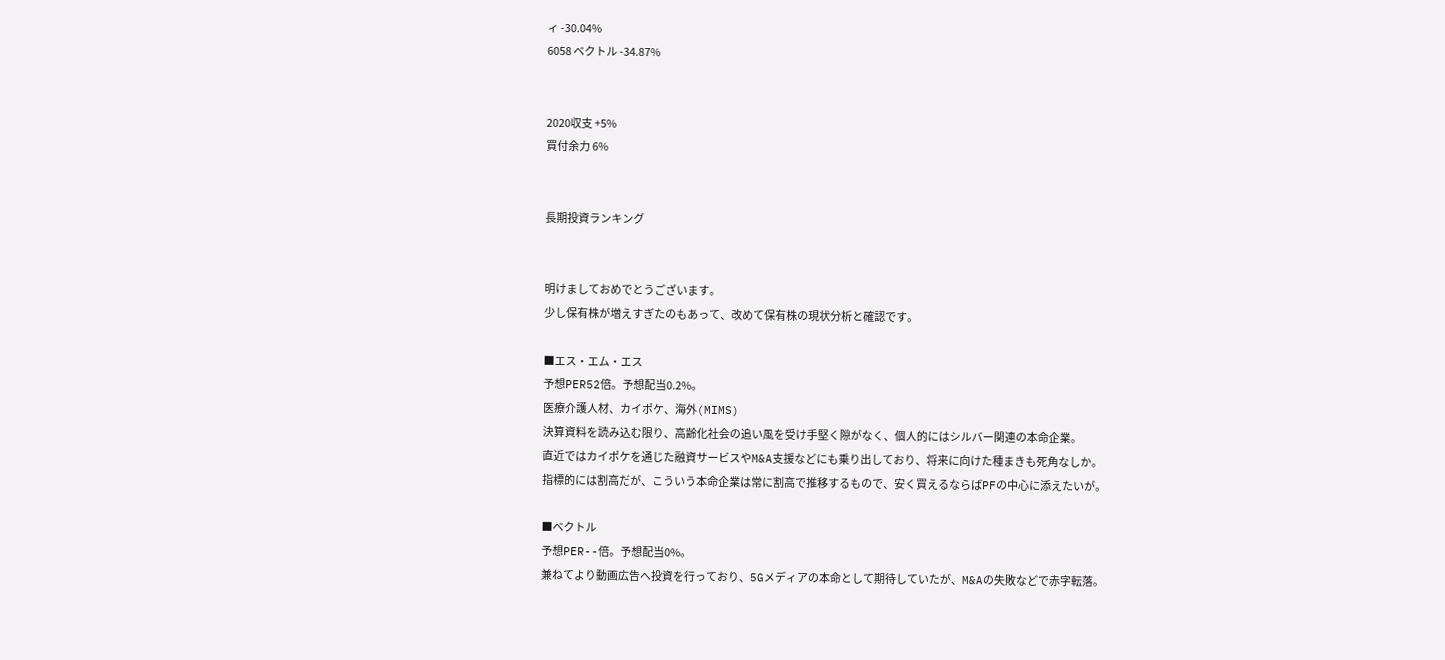ィ -30.04%
6058 ベクトル -34.87%


2020収支 +5%
買付余力 6%


長期投資ランキング


明けましておめでとうございます。
少し保有株が増えすぎたのもあって、改めて保有株の現状分析と確認です。

■エス・エム・エス
予想PER52倍。予想配当0.2%。
医療介護人材、カイポケ、海外(MIMS)
決算資料を読み込む限り、高齢化社会の追い風を受け手堅く隙がなく、個人的にはシルバー関連の本命企業。
直近ではカイポケを通じた融資サービスやM&A支援などにも乗り出しており、将来に向けた種まきも死角なしか。
指標的には割高だが、こういう本命企業は常に割高で推移するもので、安く買えるならばPFの中心に添えたいが。

■ベクトル
予想PER--倍。予想配当0%。
兼ねてより動画広告へ投資を行っており、5Gメディアの本命として期待していたが、M&Aの失敗などで赤字転落。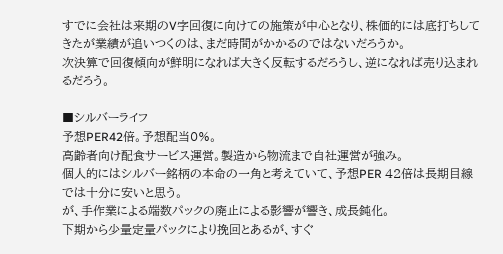すでに会社は来期のV字回復に向けての施策が中心となり、株価的には底打ちしてきたが業績が追いつくのは、まだ時間がかかるのではないだろうか。
次決算で回復傾向が鮮明になれば大きく反転するだろうし、逆になれば売り込まれるだろう。

■シルバーライフ
予想PER42倍。予想配当0%。
高齢者向け配食サービス運営。製造から物流まで自社運営が強み。
個人的にはシルバー銘柄の本命の一角と考えていて、予想PER 42倍は長期目線では十分に安いと思う。
が、手作業による端数パックの廃止による影響が響き、成長鈍化。
下期から少量定量パックにより挽回とあるが、すぐ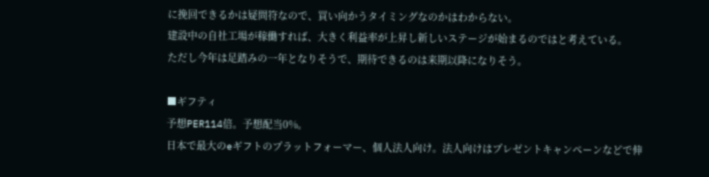に挽回できるかは疑問符なので、買い向かうタイミングなのかはわからない。
建設中の自社工場が稼働すれば、大きく利益率が上昇し新しいステージが始まるのではと考えている。
ただし今年は足踏みの一年となりそうで、期待できるのは来期以降になりそう。

■ギフティ
予想PER114倍。予想配当0%。
日本で最大のeギフトのプラットフォーマー、個人法人向け。法人向けはプレゼントキャンペーンなどで伸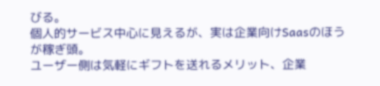びる。
個人的サービス中心に見えるが、実は企業向けSaasのほうが稼ぎ頭。
ユーザー側は気軽にギフトを送れるメリット、企業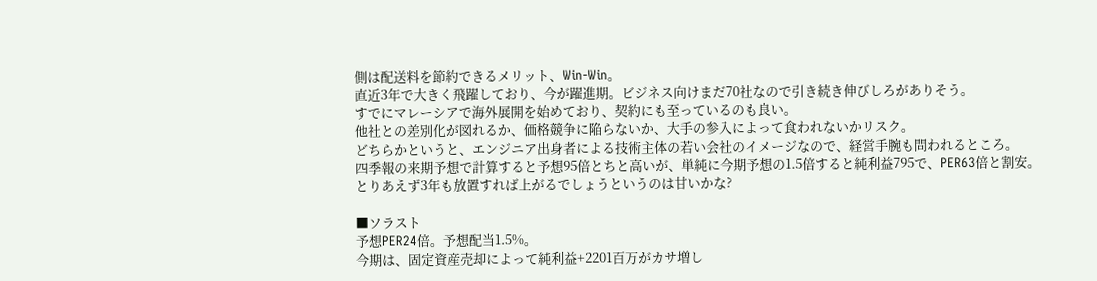側は配送料を節約できるメリット、Win-Win。
直近3年で大きく飛躍しており、今が躍進期。ビジネス向けまだ70社なので引き続き伸びしろがありそう。
すでにマレーシアで海外展開を始めており、契約にも至っているのも良い。
他社との差別化が図れるか、価格競争に陥らないか、大手の参入によって食われないかリスク。
どちらかというと、エンジニア出身者による技術主体の若い会社のイメージなので、経営手腕も問われるところ。
四季報の来期予想で計算すると予想95倍とちと高いが、単純に今期予想の1.5倍すると純利益795で、PER63倍と割安。
とりあえず3年も放置すれば上がるでしょうというのは甘いかな?

■ソラスト
予想PER24倍。予想配当1.5%。
今期は、固定資産売却によって純利益+2201百万がカサ増し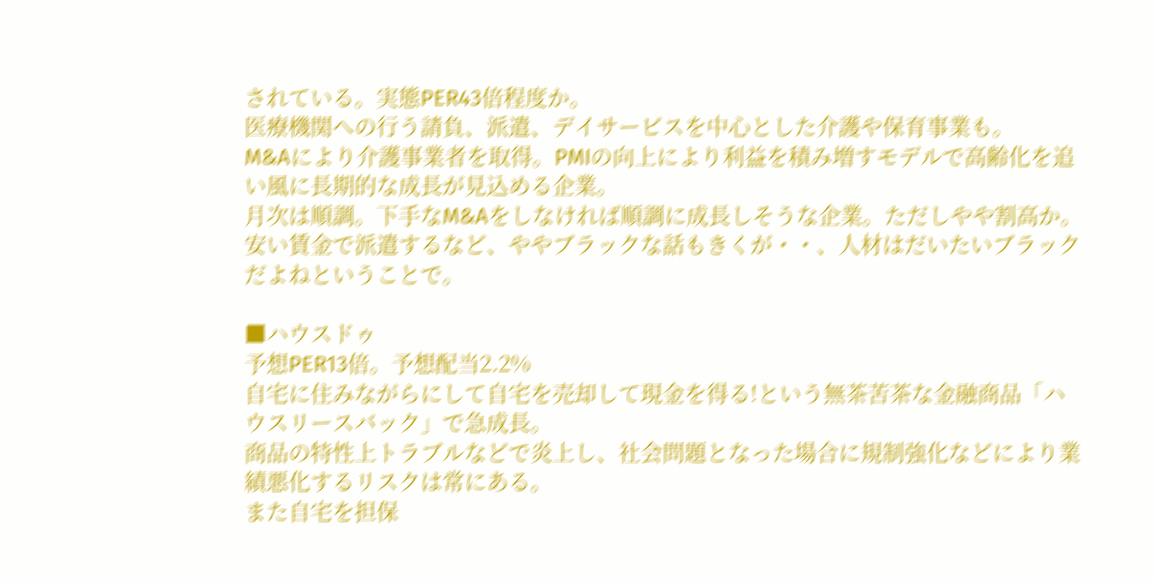されている。実態PER43倍程度か。
医療機関への行う請負、派遣、デイサービスを中心とした介護や保育事業も。
M&Aにより介護事業者を取得。PMIの向上により利益を積み増すモデルで高齢化を追い風に長期的な成長が見込める企業。
月次は順調。下手なM&Aをしなければ順調に成長しそうな企業。ただしやや割高か。
安い賃金で派遣するなど、ややブラックな話もきくが・・、人材はだいたいブラックだよねということで。

■ハウスドゥ
予想PER13倍。予想配当2.2%
自宅に住みながらにして自宅を売却して現金を得る!という無茶苦茶な金融商品「ハウスリースバック」で急成長。
商品の特性上トラブルなどで炎上し、社会問題となった場合に規制強化などにより業績悪化するリスクは常にある。
また自宅を担保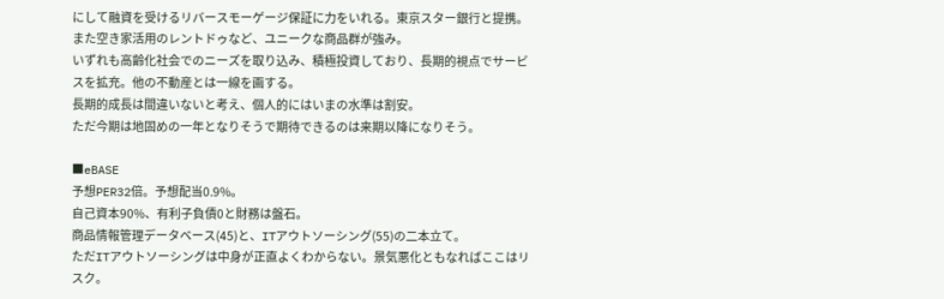にして融資を受けるリバースモーゲージ保証に力をいれる。東京スター銀行と提携。
また空き家活用のレントドゥなど、ユニークな商品群が強み。
いずれも高齢化社会でのニーズを取り込み、積極投資しており、長期的視点でサービスを拡充。他の不動産とは一線を画する。
長期的成長は間違いないと考え、個人的にはいまの水準は割安。
ただ今期は地固めの一年となりそうで期待できるのは来期以降になりそう。

■eBASE
予想PER32倍。予想配当0.9%。
自己資本90%、有利子負債0と財務は盤石。
商品情報管理データベース(45)と、ITアウトソーシング(55)の二本立て。
ただITアウトソーシングは中身が正直よくわからない。景気悪化ともなればここはリスク。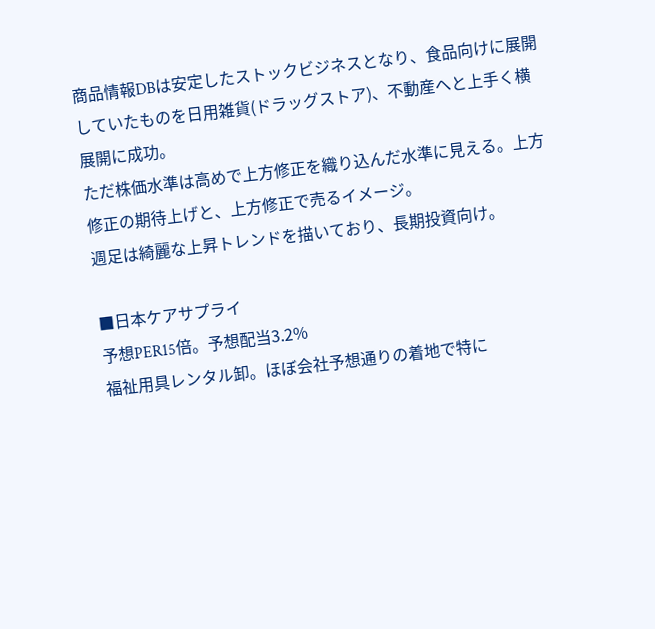商品情報DBは安定したストックビジネスとなり、食品向けに展開していたものを日用雑貨(ドラッグストア)、不動産へと上手く横展開に成功。
ただ株価水準は高めで上方修正を織り込んだ水準に見える。上方修正の期待上げと、上方修正で売るイメージ。
週足は綺麗な上昇トレンドを描いており、長期投資向け。

■日本ケアサプライ
予想PER15倍。予想配当3.2%
福祉用具レンタル卸。ほぼ会社予想通りの着地で特に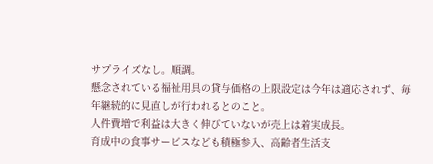サプライズなし。順調。
懸念されている福祉用具の貸与価格の上限設定は今年は適応されず、毎年継続的に見直しが行われるとのこと。
人件費増で利益は大きく伸びていないが売上は着実成長。
育成中の食事サービスなども積極参入、高齢者生活支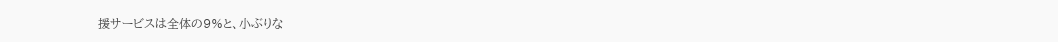援サービスは全体の9%と、小ぶりな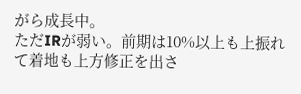がら成長中。
ただIRが弱い。前期は10%以上も上振れて着地も上方修正を出さ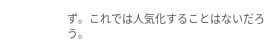ず。これでは人気化することはないだろう。